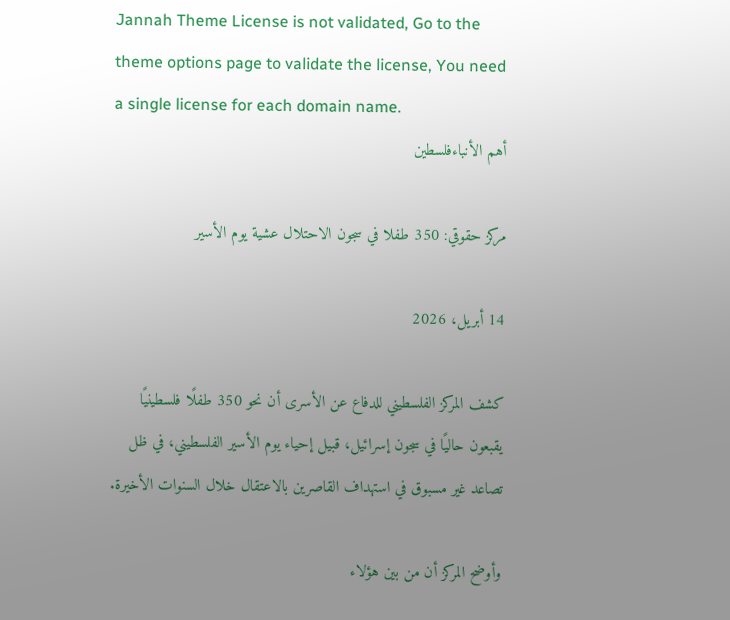Jannah Theme License is not validated, Go to the theme options page to validate the license, You need a single license for each domain name.
أهم الأنباءفلسطين

مركز حقوقي: 350 طفلا في سجون الاحتلال عشية يوم الأسير

14 أبريل، 2026

كشف المركز الفلسطيني للدفاع عن الأسرى أن نحو 350 طفلًا فلسطينيًا يقبعون حاليًا في سجون إسرائيل، قبيل إحياء يوم الأسير الفلسطيني، في ظل تصاعد غير مسبوق في استهداف القاصرين بالاعتقال خلال السنوات الأخيرة.

وأوضح المركز أن من بين هؤلاء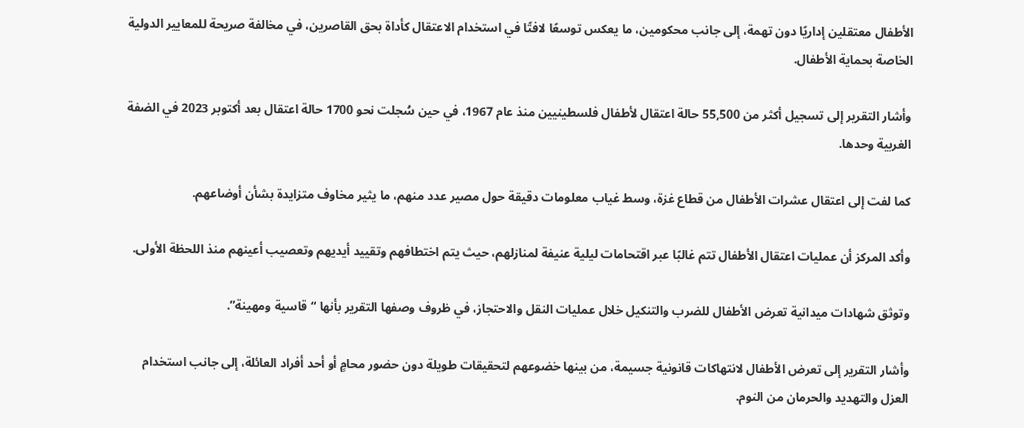الأطفال معتقلين إداريًا دون تهمة، إلى جانب محكومين، ما يعكس توسعًا لافتًا في استخدام الاعتقال كأداة بحق القاصرين، في مخالفة صريحة للمعايير الدولية الخاصة بحماية الأطفال.

وأشار التقرير إلى تسجيل أكثر من 55,500 حالة اعتقال لأطفال فلسطينيين منذ عام 1967، في حين سُجلت نحو 1700 حالة اعتقال بعد أكتوبر 2023 في الضفة الغربية وحدها.

كما لفت إلى اعتقال عشرات الأطفال من قطاع غزة، وسط غياب معلومات دقيقة حول مصير عدد منهم، ما يثير مخاوف متزايدة بشأن أوضاعهم.

وأكد المركز أن عمليات اعتقال الأطفال تتم غالبًا عبر اقتحامات ليلية عنيفة لمنازلهم، حيث يتم اختطافهم وتقييد أيديهم وتعصيب أعينهم منذ اللحظة الأولى.

وتوثق شهادات ميدانية تعرض الأطفال للضرب والتنكيل خلال عمليات النقل والاحتجاز، في ظروف وصفها التقرير بأنها “قاسية ومهينة”.

وأشار التقرير إلى تعرض الأطفال لانتهاكات قانونية جسيمة، من بينها خضوعهم لتحقيقات طويلة دون حضور محامٍ أو أحد أفراد العائلة، إلى جانب استخدام العزل والتهديد والحرمان من النوم.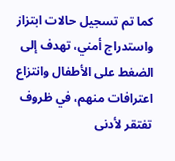كما تم تسجيل حالات ابتزاز واستدراج أمني، تهدف إلى الضغط على الأطفال وانتزاع اعترافات منهم، في ظروف تفتقر لأدنى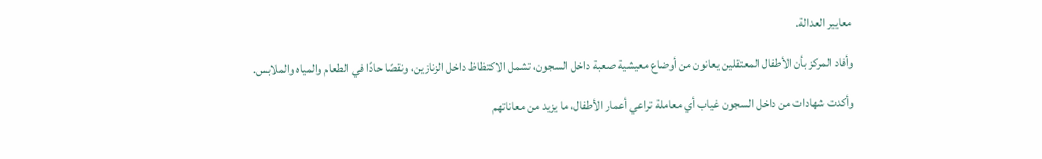معايير العدالة.

وأفاد المركز بأن الأطفال المعتقلين يعانون من أوضاع معيشية صعبة داخل السجون، تشمل الاكتظاظ داخل الزنازين، ونقصًا حادًا في الطعام والمياه والملابس.

وأكدت شهادات من داخل السجون غياب أي معاملة تراعي أعمار الأطفال، ما يزيد من معاناتهم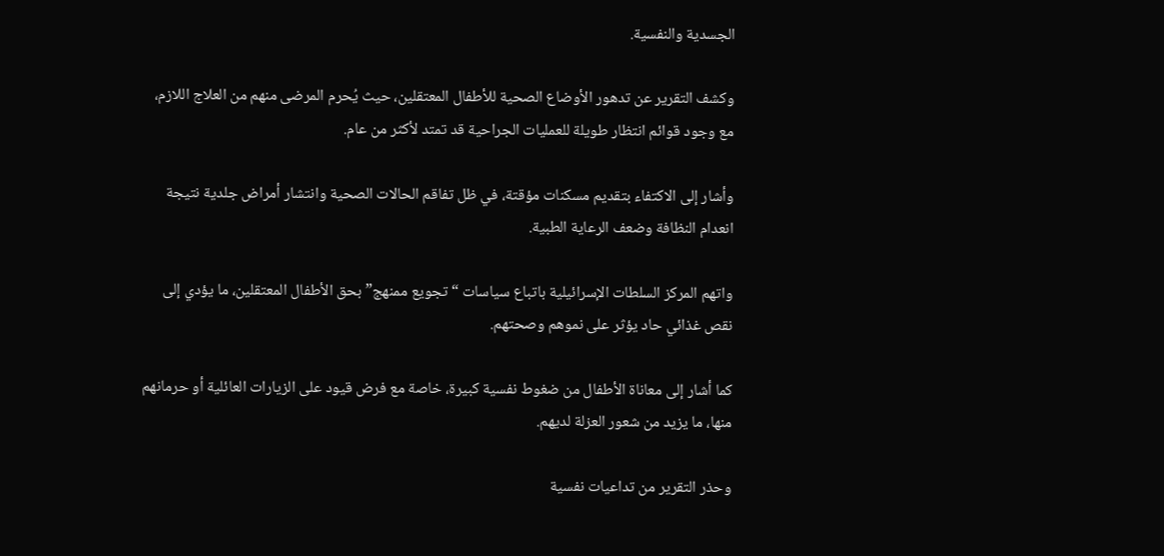الجسدية والنفسية.

وكشف التقرير عن تدهور الأوضاع الصحية للأطفال المعتقلين، حيث يُحرم المرضى منهم من العلاج اللازم، مع وجود قوائم انتظار طويلة للعمليات الجراحية قد تمتد لأكثر من عام.

وأشار إلى الاكتفاء بتقديم مسكنات مؤقتة، في ظل تفاقم الحالات الصحية وانتشار أمراض جلدية نتيجة انعدام النظافة وضعف الرعاية الطبية.

واتهم المركز السلطات الإسرائيلية باتباع سياسات “تجويع ممنهج” بحق الأطفال المعتقلين، ما يؤدي إلى نقص غذائي حاد يؤثر على نموهم وصحتهم.

كما أشار إلى معاناة الأطفال من ضغوط نفسية كبيرة، خاصة مع فرض قيود على الزيارات العائلية أو حرمانهم منها، ما يزيد من شعور العزلة لديهم.

وحذر التقرير من تداعيات نفسية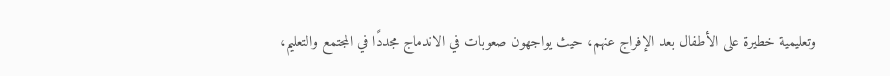وتعليمية خطيرة على الأطفال بعد الإفراج عنهم، حيث يواجهون صعوبات في الاندماج مجددًا في المجتمع والتعليم،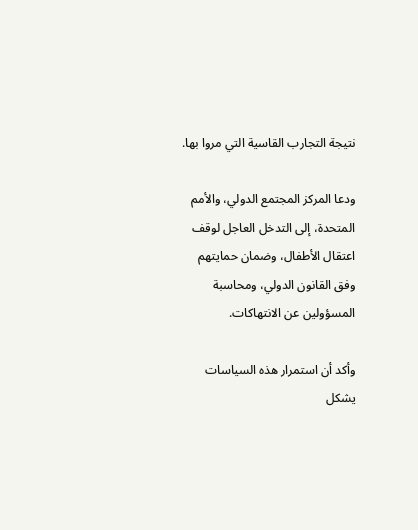نتيجة التجارب القاسية التي مروا بها.

ودعا المركز المجتمع الدولي، والأمم المتحدة، إلى التدخل العاجل لوقف اعتقال الأطفال، وضمان حمايتهم وفق القانون الدولي، ومحاسبة المسؤولين عن الانتهاكات.

وأكد أن استمرار هذه السياسات يشكل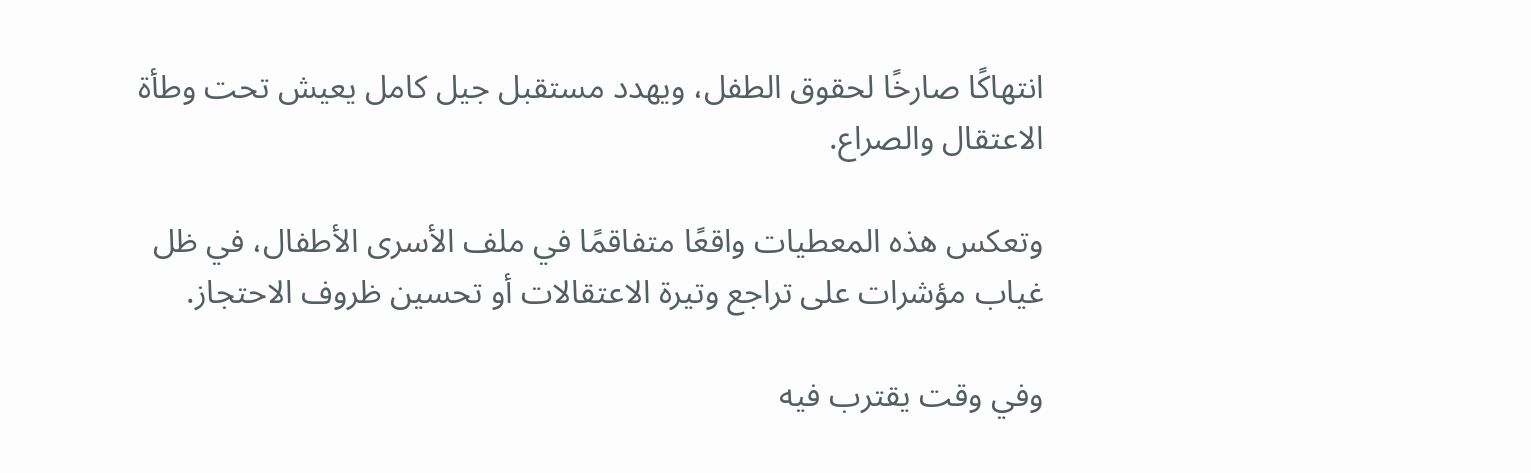انتهاكًا صارخًا لحقوق الطفل، ويهدد مستقبل جيل كامل يعيش تحت وطأة الاعتقال والصراع.

وتعكس هذه المعطيات واقعًا متفاقمًا في ملف الأسرى الأطفال، في ظل غياب مؤشرات على تراجع وتيرة الاعتقالات أو تحسين ظروف الاحتجاز.

وفي وقت يقترب فيه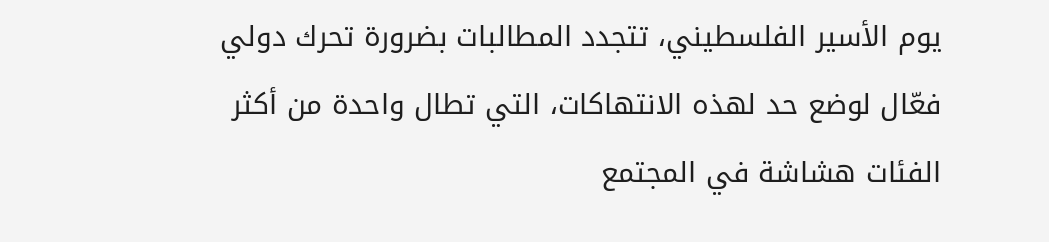يوم الأسير الفلسطيني، تتجدد المطالبات بضرورة تحرك دولي فعّال لوضع حد لهذه الانتهاكات، التي تطال واحدة من أكثر الفئات هشاشة في المجتمع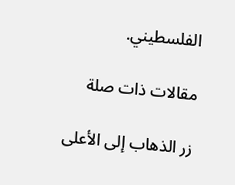الفلسطيني.

مقالات ذات صلة

زر الذهاب إلى الأعلى